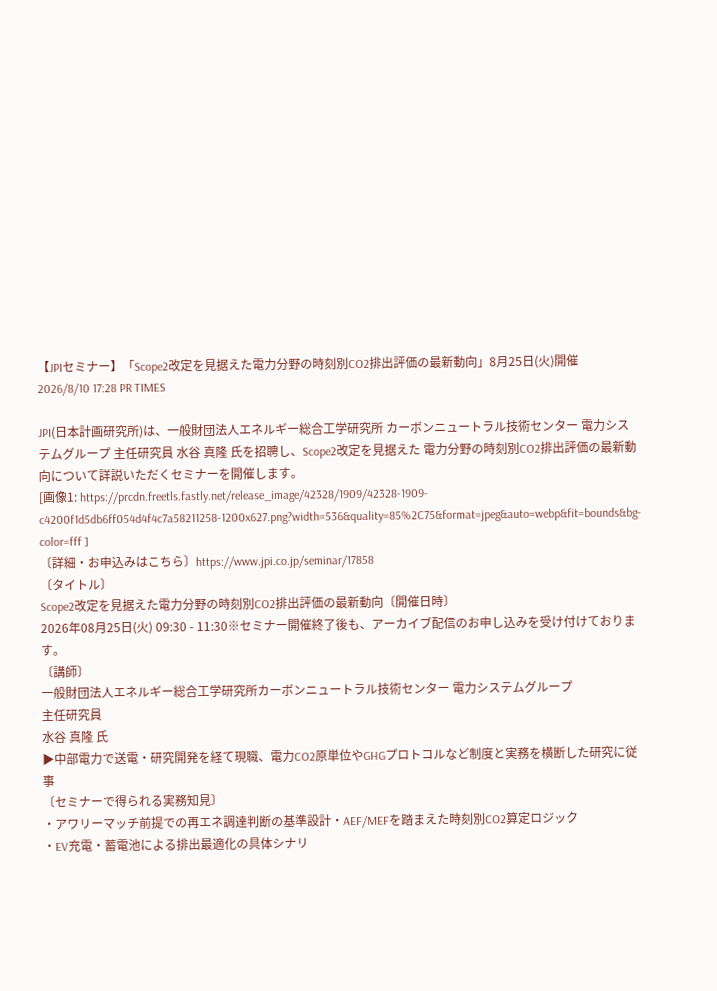【JPIセミナー】「Scope2改定を見据えた電力分野の時刻別CO2排出評価の最新動向」8月25日(火)開催
2026/8/10 17:28 PR TIMES

JPI(日本計画研究所)は、一般財団法人エネルギー総合工学研究所 カーボンニュートラル技術センター 電力システムグループ 主任研究員 水谷 真隆 氏を招聘し、Scope2改定を見据えた 電力分野の時刻別CO2排出評価の最新動向について詳説いただくセミナーを開催します。
[画像1: https://prcdn.freetls.fastly.net/release_image/42328/1909/42328-1909-c4200f1d5db6ff054d4f4c7a58211258-1200x627.png?width=536&quality=85%2C75&format=jpeg&auto=webp&fit=bounds&bg-color=fff ]
〔詳細・お申込みはこちら〕https://www.jpi.co.jp/seminar/17858
〔タイトル〕
Scope2改定を見据えた電力分野の時刻別CO2排出評価の最新動向〔開催日時〕
2026年08月25日(火) 09:30 - 11:30※セミナー開催終了後も、アーカイブ配信のお申し込みを受け付けております。
〔講師〕
一般財団法人エネルギー総合工学研究所カーボンニュートラル技術センター 電力システムグループ
主任研究員
水谷 真隆 氏
▶中部電力で送電・研究開発を経て現職、電力CO2原単位やGHGプロトコルなど制度と実務を横断した研究に従事
〔セミナーで得られる実務知見〕
・アワリーマッチ前提での再エネ調達判断の基準設計・AEF/MEFを踏まえた時刻別CO2算定ロジック
・EV充電・蓄電池による排出最適化の具体シナリ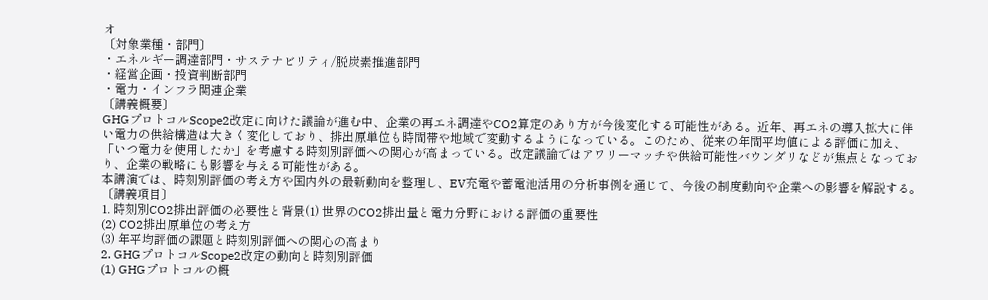オ
〔対象業種・部門〕
・エネルギー調達部門・サステナビリティ/脱炭素推進部門
・経営企画・投資判断部門
・電力・インフラ関連企業
〔講義概要〕
GHGプロトコルScope2改定に向けた議論が進む中、企業の再エネ調達やCO2算定のあり方が今後変化する可能性がある。近年、再エネの導入拡大に伴い電力の供給構造は大きく変化しており、排出原単位も時間帯や地域で変動するようになっている。このため、従来の年間平均値による評価に加え、「いつ電力を使用したか」を考慮する時刻別評価への関心が高まっている。改定議論ではアワリーマッチや供給可能性バウンダリなどが焦点となっており、企業の戦略にも影響を与える可能性がある。
本講演では、時刻別評価の考え方や国内外の最新動向を整理し、EV充電や蓄電池活用の分析事例を通じて、今後の制度動向や企業への影響を解説する。
〔講義項目〕
1. 時刻別CO2排出評価の必要性と背景(1) 世界のCO2排出量と電力分野における評価の重要性
(2) CO2排出原単位の考え方
(3) 年平均評価の課題と時刻別評価への関心の高まり
2. GHGプロトコルScope2改定の動向と時刻別評価
(1) GHGプロトコルの概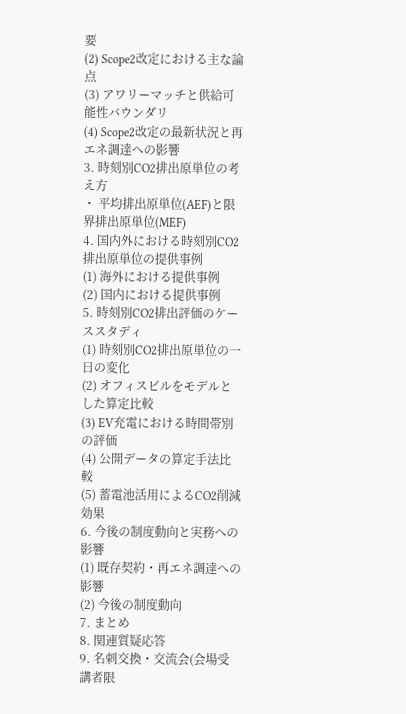要
(2) Scope2改定における主な論点
(3) アワリーマッチと供給可能性バウンダリ
(4) Scope2改定の最新状況と再エネ調達への影響
3. 時刻別CO2排出原単位の考え方
・ 平均排出原単位(AEF)と限界排出原単位(MEF)
4. 国内外における時刻別CO2排出原単位の提供事例
(1) 海外における提供事例
(2) 国内における提供事例
5. 時刻別CO2排出評価のケーススタディ
(1) 時刻別CO2排出原単位の一日の変化
(2) オフィスビルをモデルとした算定比較
(3) EV充電における時間帯別の評価
(4) 公開データの算定手法比較
(5) 蓄電池活用によるCO2削減効果
6. 今後の制度動向と実務への影響
(1) 既存契約・再エネ調達への影響
(2) 今後の制度動向
7. まとめ
8. 関連質疑応答
9. 名刺交換・交流会(会場受講者限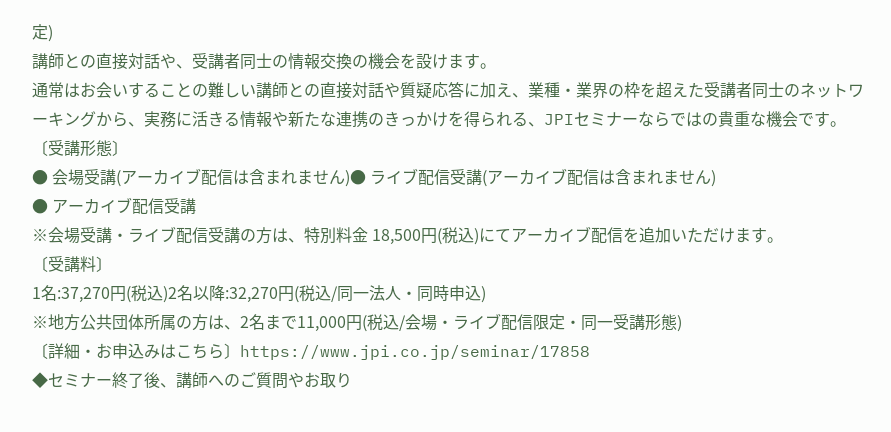定)
講師との直接対話や、受講者同士の情報交換の機会を設けます。
通常はお会いすることの難しい講師との直接対話や質疑応答に加え、業種・業界の枠を超えた受講者同士のネットワーキングから、実務に活きる情報や新たな連携のきっかけを得られる、JPIセミナーならではの貴重な機会です。
〔受講形態〕
● 会場受講(アーカイブ配信は含まれません)● ライブ配信受講(アーカイブ配信は含まれません)
● アーカイブ配信受講
※会場受講・ライブ配信受講の方は、特別料金 18,500円(税込)にてアーカイブ配信を追加いただけます。
〔受講料〕
1名:37,270円(税込)2名以降:32,270円(税込/同一法人・同時申込)
※地方公共団体所属の方は、2名まで11,000円(税込/会場・ライブ配信限定・同一受講形態)
〔詳細・お申込みはこちら〕https://www.jpi.co.jp/seminar/17858
◆セミナー終了後、講師へのご質問やお取り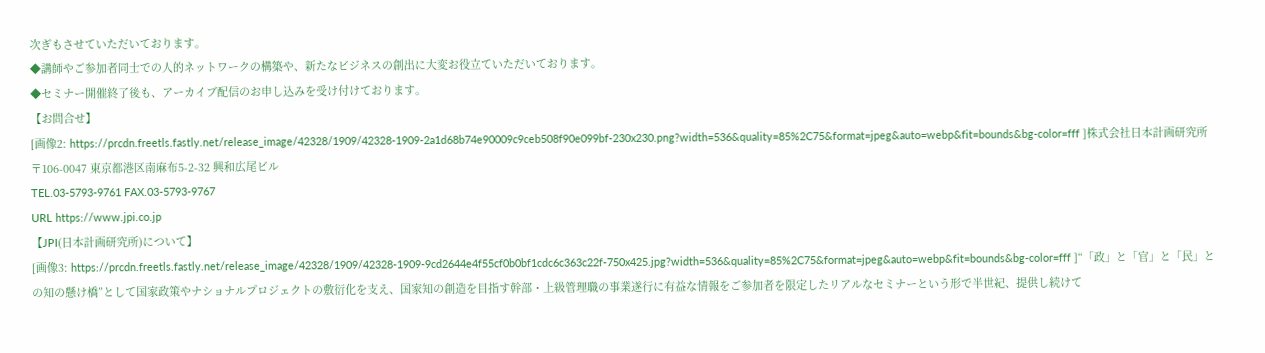次ぎもさせていただいております。
◆講師やご参加者同士での人的ネットワークの構築や、新たなビジネスの創出に大変お役立ていただいております。
◆セミナー開催終了後も、アーカイブ配信のお申し込みを受け付けております。
【お問合せ】
[画像2: https://prcdn.freetls.fastly.net/release_image/42328/1909/42328-1909-2a1d68b74e90009c9ceb508f90e099bf-230x230.png?width=536&quality=85%2C75&format=jpeg&auto=webp&fit=bounds&bg-color=fff ]株式会社日本計画研究所
〒106-0047 東京都港区南麻布5-2-32 興和広尾ビル
TEL.03-5793-9761 FAX.03-5793-9767
URL https://www.jpi.co.jp
【JPI(日本計画研究所)について】
[画像3: https://prcdn.freetls.fastly.net/release_image/42328/1909/42328-1909-9cd2644e4f55cf0b0bf1cdc6c363c22f-750x425.jpg?width=536&quality=85%2C75&format=jpeg&auto=webp&fit=bounds&bg-color=fff ]“「政」と「官」と「民」との知の懸け橋”として国家政策やナショナルプロジェクトの敷衍化を支え、国家知の創造を目指す幹部・上級管理職の事業遂行に有益な情報をご参加者を限定したリアルなセミナーという形で半世紀、提供し続けて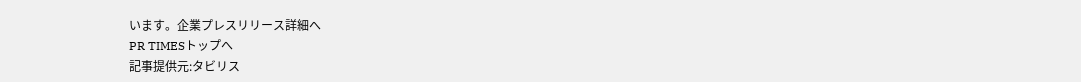います。企業プレスリリース詳細へ
PR TIMESトップへ
記事提供元:タビリス